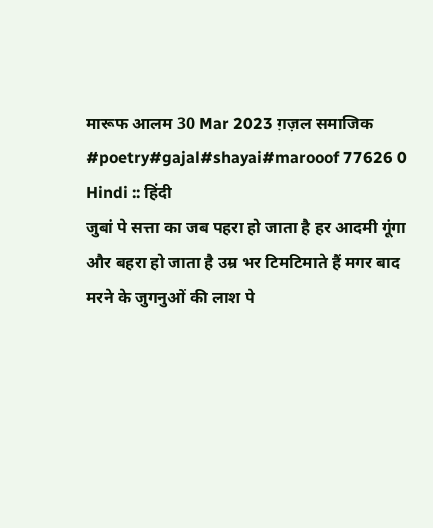मारूफ आलम 30 Mar 2023 ग़ज़ल समाजिक #poetry#gajal#shayai#marooof 77626 0 Hindi :: हिंदी
जुबां पे सत्ता का जब पहरा हो जाता है हर आदमी गूंगा और बहरा हो जाता है उम्र भर टिमटिमाते हैं मगर बाद मरने के जुगनुओं की लाश पे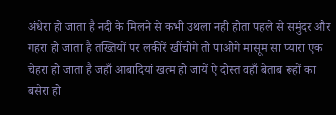अंधेरा हो जाता है नदी के मिलने से कभी उथला नही होता पहले से समुंदर और गहरा हो जाता है तख्तियों पर लकीरें खींचोगे तो पाओगे मासूम सा प्यारा एक चेहरा हो जाता है जहाँ आबादियां खत्म हो जायें ऐ दोस्त वहाँ बेताब रूहों का बसेरा हो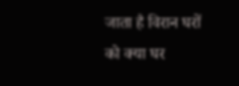जाता है विरान घरों को क्या घर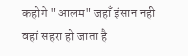कहोगे "आलम" जहाँ इंसान नही वहां सहरा हो जाता है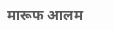मारूफ आलम